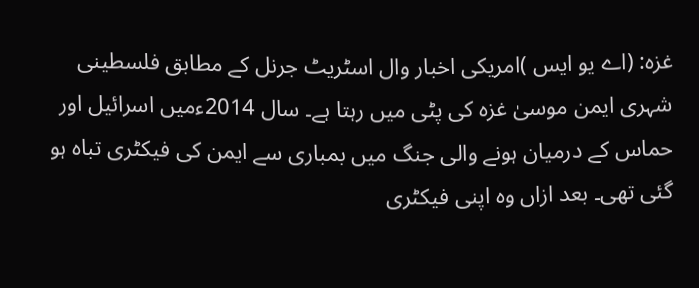غزہ: (اے یو ایس )امریکی اخبار وال اسٹریٹ جرنل کے مطابق فلسطینی شہری ایمن موسیٰ غزہ کی پٹی میں رہتا ہے۔ سال 2014ءمیں اسرائیل اور حماس کے درمیان ہونے والی جنگ میں بمباری سے ایمن کی فیکٹری تباہ ہو گئی تھی۔ بعد ازاں وہ اپنی فیکٹری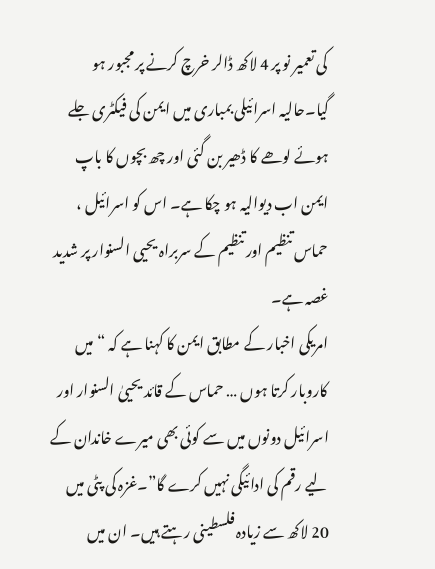کی تعمیر نو پر 4 لاکھ ڈالر خرچ کرنے پر مجبور ہو گیا۔حالیہ اسرائیلی بمباری میں ایمن کی فیکٹری جلے ہوئے لوھے کا ڈھیر بن گئی اور چھ بچوں کا باپ ایمن اب دیوالیہ ہو چکا ہے۔ اس کو اسرائیل ، حماس تنظیم اور تنظیم کے سربراہ یحیی السنوار پر شدید غصہ ہے۔
امریکی اخبار کے مطابق ایمن کا کہنا ہے کہ “میں کاروبار کرتا ہوں … حماس کے قائد یحییٰ السنوار اور اسرائیل دونوں میں سے کوئی بھی میرے خاندان کے لیے رقم کی ادائیگی نہیں کرے گا”۔غزہ کی پٹی میں 20 لاکھ سے زیادہ فلسطینی رہتے ہیں۔ ان میں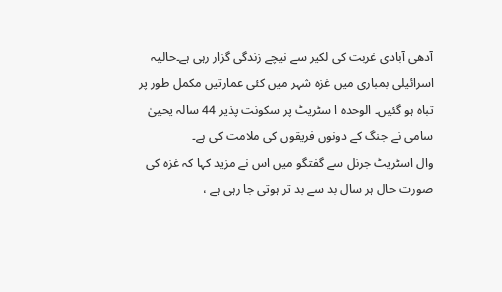آدھی آبادی غربت کی لکیر سے نیچے زندگی گزار رہی ہے۔حالیہ اسرائیلی بمباری میں غزہ شہر میں کئی عمارتیں مکمل طور پر تباہ ہو گئیں۔ الوحدہ ا سٹریٹ پر سکونت پذیر 44 سالہ یحییٰ سامی نے جنگ کے دونوں فریقوں کی ملامت کی ہے۔
وال اسٹریٹ جرنل سے گفتگو میں اس نے مزید کہا کہ غزہ کی صورت حال ہر سال بد سے بد تر ہوتی جا رہی ہے ،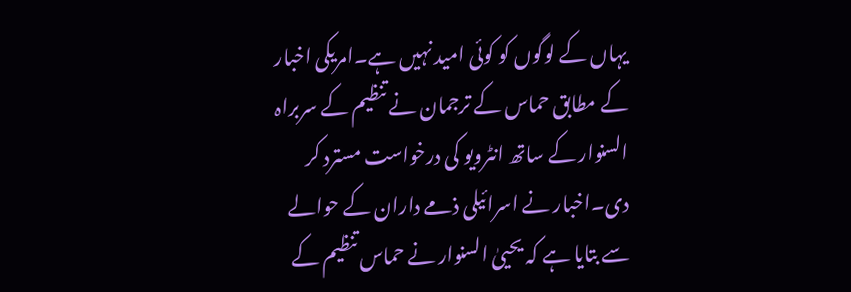یہاں کے لوگوں کو کوئی امید نہیں ہے۔امریکی اخبار کے مطابق حماس کے ترجمان نے تنظیم کے سربراہ السنوار کے ساتھ انٹرویو کی درخواست مسترد کر دی۔اخبار نے اسرائیلی ذمے داران کے حوالے سے بتایا ہے کہ یحییٰ السنوار نے حماس تنظیم کے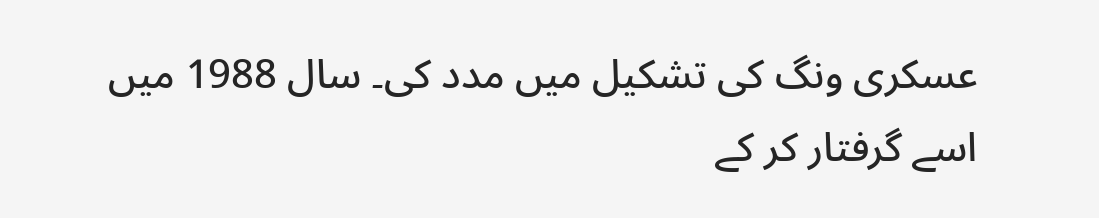عسکری ونگ کی تشکیل میں مدد کی۔ سال 1988 میں اسے گرفتار کر کے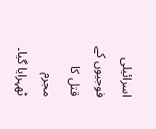اسرائیلی فوجیوں کے قتل کا مجرم ٹھہرایا گیا۔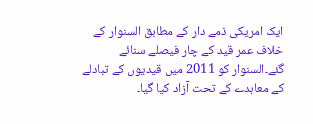ایک امریکی ذمے دار کے مطابق السنوار کے خلاف عمر قید کے چار فیصلے سنائے گئے۔السنوار کو 2011 میں قیدیوں کے تبادلے کے معاہدے کے تحت آزاد کیا گیا۔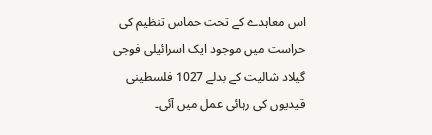اس معاہدے کے تحت حماس تنظیم کی حراست میں موجود ایک اسرائیلی فوجی گیلاد شالیت کے بدلے 1027 فلسطینی قیدیوں کی رہائی عمل میں آئی۔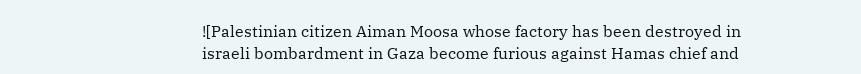![Palestinian citizen Aiman Moosa whose factory has been destroyed in israeli bombardment in Gaza become furious against Hamas chief and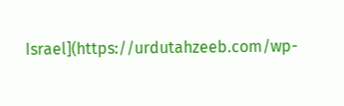Israel](https://urdutahzeeb.com/wp-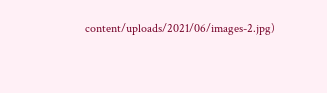content/uploads/2021/06/images-2.jpg)